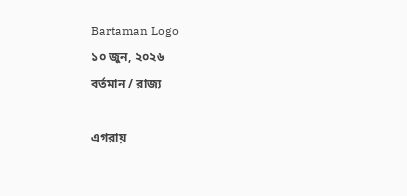Bartaman Logo
১০ জুন, ২০২৬
বর্তমান / রাজ্য

এগরায়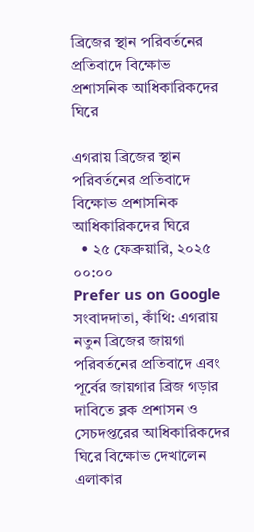ব্রিজের স্থান পরিবর্তনের প্রতিবাদে বিক্ষোভ প্রশাসনিক আধিকারিকদের ঘিরে

এগরায় ব্রিজের স্থান পরিবর্তনের প্রতিবাদে বিক্ষোভ প্রশাসনিক আধিকারিকদের ঘিরে
  • ২৫ ফেব্রুয়ারি, ২০২৫ ০০:০০
Prefer us on Google
সংবাদদাতা, কাঁথি: এগরায় নতুন ব্রিজের জায়গা পরিবর্তনের প্রতিবাদে এবং পূর্বের জায়গার ব্রিজ গড়ার দাবিতে ব্লক প্রশাসন ও সেচদপ্তরের আধিকারিকদের ঘিরে বিক্ষোভ দেখালেন এলাকার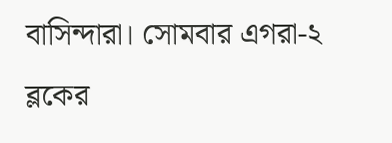বাসিন্দারা। সোমবার এগরা-২ ব্লকের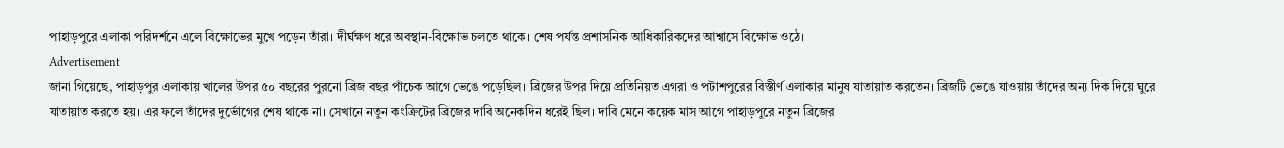পাহাড়পুরে এলাকা পরিদর্শনে এলে বিক্ষোভের মুখে পড়েন তাঁরা। দীর্ঘক্ষণ ধরে অবস্থান-বিক্ষোভ চলতে থাকে। শেষ পর্যন্ত প্রশাসনিক আধিকারিকদের আশ্বাসে বিক্ষোভ ওঠে।
Advertisement
জানা গিয়েছে, পাহাড়পুর এলাকায় খালের উপর ৫০ বছরের পুরনো ব্রিজ বছর পাঁচেক আগে ভেঙে পড়েছিল। ব্রিজের উপর দিয়ে প্রতিনিয়ত এগরা ও পটাশপুরের বিস্তীর্ণ এলাকার মানুষ যাতায়াত করতেন। ব্রিজটি ভেঙে যাওয়ায় তাঁদের অন্য দিক দিয়ে ঘুরে যাতায়াত করতে হয়। এর ফলে তাঁদের দুর্ভোগের শেষ থাকে না। সেখানে নতুন কংক্রিটের ব্রিজের দাবি অনেকদিন ধরেই ছিল। দাবি মেনে কয়েক মাস আগে পাহাড়পুরে নতুন ব্রিজের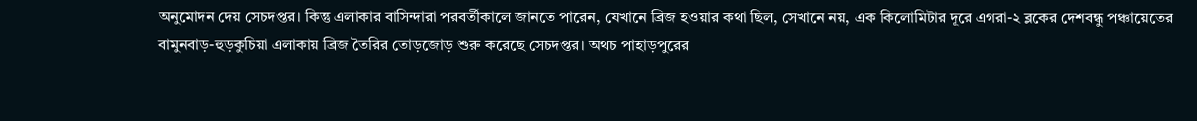অনুমোদন দেয় সেচদপ্তর। কিন্তু এলাকার বাসিন্দারা পরবর্তীকালে জানতে পারেন, যেখানে ব্রিজ হওয়ার কথা ছিল, সেখানে নয়, এক কিলোমিটার দূরে এগরা-২ ব্লকের দেশবন্ধু পঞ্চায়েতের বামুনবাড়-হুড়কুচিয়া এলাকায় ব্রিজ তৈরির তোড়জোড় শুরু করেছে সেচদপ্তর। অথচ পাহাড়পুরের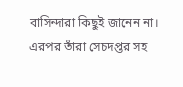বাসিন্দারা কিছুই জানেন না। এরপর তাঁরা সেচদপ্তর সহ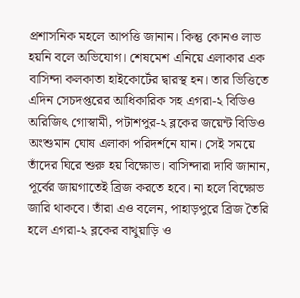প্রশাসনিক মহলে আপত্তি জানান। কিন্তু কোনও লাভ হয়নি বলে অভিযোগ। শেষমেশ এনিয়ে এলাকার এক বাসিন্দা কলকাতা হাইকোর্টের দ্বারস্থ হন। তার ভিত্তিতে এদিন সেচদপ্তরের আধিকারিক সহ এগরা-২ বিডিও অরিজিৎ গোস্বামী, পটাশপুর-২ ব্লকের জয়েন্ট বিডিও অংশুমান ঘোষ এলাকা পরিদর্শনে যান। সেই সময়ে তাঁদের ঘিরে শুরু হয় বিক্ষোভ। বাসিন্দারা দাবি জানান, পূর্বের জায়গাতেই ব্রিজ করতে হবে। না হলে বিক্ষোভ জারি থাকবে। তাঁরা এও বলেন, পাহাড়পুরে ব্রিজ তৈরি হলে এগরা-২ ব্লকের বাথুয়াড়ি ও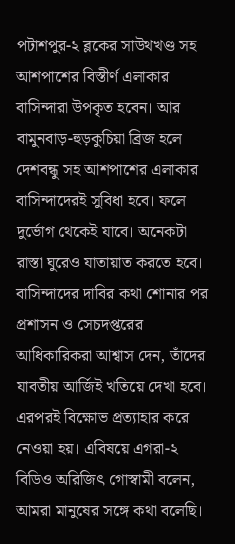পটাশপুর-২ ব্লকের সাউথখণ্ড সহ আশপাশের বিস্তীর্ণ এলাকার বাসিন্দারা উপকৃত হবেন। আর বামুনবাড়-হুড়কুচিয়া ব্রিজ হলে দেশবন্ধু সহ আশপাশের এলাকার বাসিন্দাদেরই সুবিধা হবে। ফলে দুর্ভোগ থেকেই যাবে। অনেকটা রাস্তা ঘুরেও যাতায়াত করতে হবে। বাসিন্দাদের দাবির কথা শোনার পর প্রশাসন ও সেচদপ্তরের আধিকারিকরা আশ্বাস দেন, তাঁদের যাবতীয় আর্জিই খতিয়ে দেখা হবে। এরপরই বিক্ষোভ প্রত্যাহার করে নেওয়া হয়। এবিষয়ে এগরা-২ বিডিও অরিজিৎ গোস্বামী বলেন, আমরা মানুষের সঙ্গে কথা বলেছি।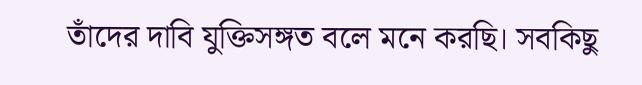তাঁদের দাবি যুক্তিসঙ্গত বলে মনে করছি। সবকিছু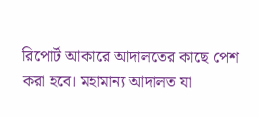রিপোর্ট আকারে আদালতের কাছে পেশ করা হবে। মহামান্য আদালত যা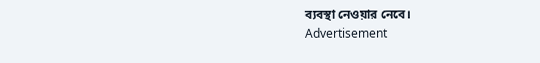ব্যবস্থা নেওয়ার নেবে।
Advertisement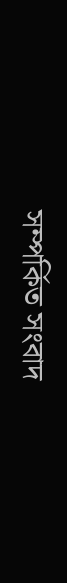সম্পর্কিত সংবাদ